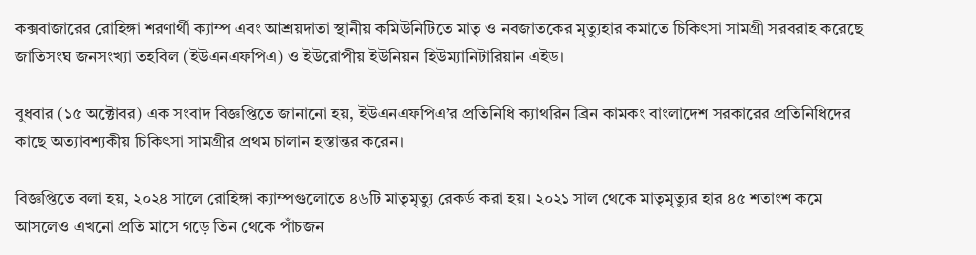কক্সবাজারের রোহিঙ্গা শরণার্থী ক্যাম্প এবং আশ্রয়দাতা স্থানীয় কমিউনিটিতে মাতৃ ও নবজাতকের মৃত্যুহার কমাতে চিকিৎসা সামগ্রী সরবরাহ করেছে জাতিসংঘ জনসংখ্যা তহবিল (ইউএনএফপিএ) ও ইউরোপীয় ইউনিয়ন হিউম্যানিটারিয়ান এইড।

বুধবার (১৫ অক্টোবর) এক সংবাদ বিজ্ঞপ্তিতে জানানো হয়, ইউএনএফপিএ’র প্রতিনিধি ক্যাথরিন ব্রিন কামকং বাংলাদেশ সরকারের প্রতিনিধিদের কাছে অত্যাবশ্যকীয় চিকিৎসা সামগ্রীর প্রথম চালান হস্তান্তর করেন।

বিজ্ঞপ্তিতে বলা হয়, ২০২৪ সালে রোহিঙ্গা ক্যাম্পগুলোতে ৪৬টি মাতৃমৃত্যু রেকর্ড করা হয়। ২০২১ সাল থেকে মাতৃমৃত্যুর হার ৪৫ শতাংশ কমে আসলেও এখনো প্রতি মাসে গড়ে তিন থেকে পাঁচজন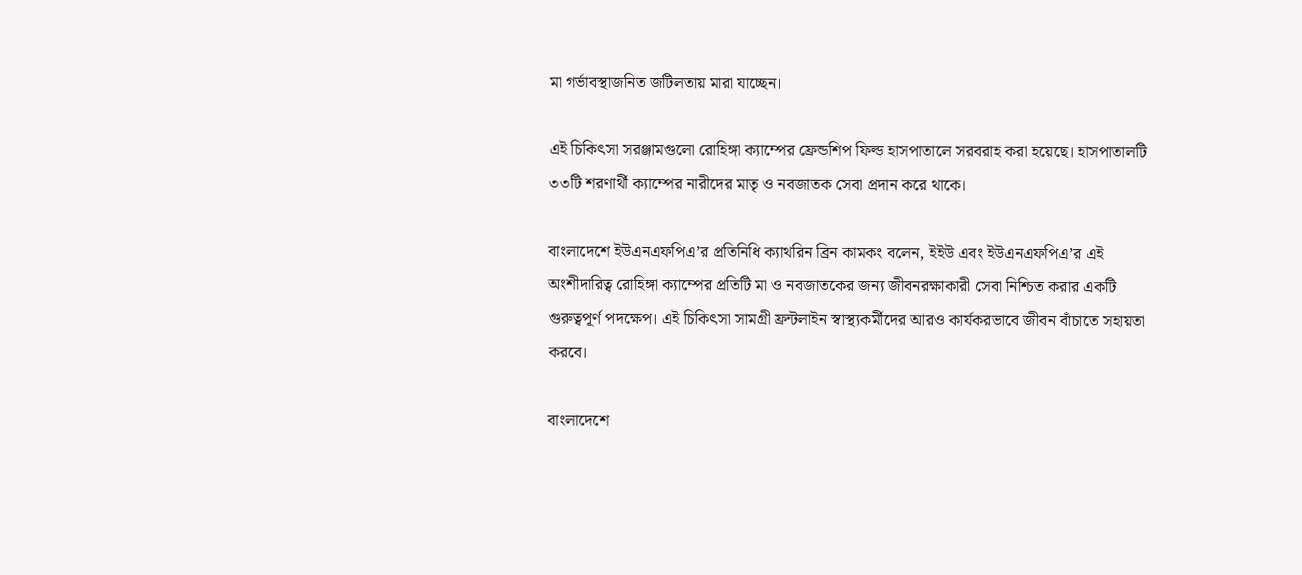মা গর্ভাবস্থাজনিত জটিলতায় মারা যাচ্ছেন।

এই চিকিৎসা সরঞ্জামগুলো রোহিঙ্গা ক্যাম্পের ফ্রেন্ডশিপ ফিল্ড হাসপাতালে সরবরাহ করা হয়েছে। হাসপাতালটি ৩৩টি শরণার্থী ক্যাম্পের নারীদের মাতৃ ও নবজাতক সেবা প্রদান করে থাকে।

বাংলাদেশে ইউএনএফপিএ’র প্রতিনিধি ক্যাথরিন ব্রিন কামকং বলেন, ইইউ এবং ইউএনএফপিএ’র এই অংশীদারিত্ব রোহিঙ্গা ক্যাম্পের প্রতিটি মা ও নবজাতকের জন্য জীবনরক্ষাকারী সেবা নিশ্চিত করার একটি গুরুত্বপূর্ণ পদক্ষেপ। এই চিকিৎসা সামগ্রী ফ্রন্টলাইন স্বাস্থ্যকর্মীদের আরও কার্যকরভাবে জীবন বাঁচাতে সহায়তা করবে।

বাংলাদেশে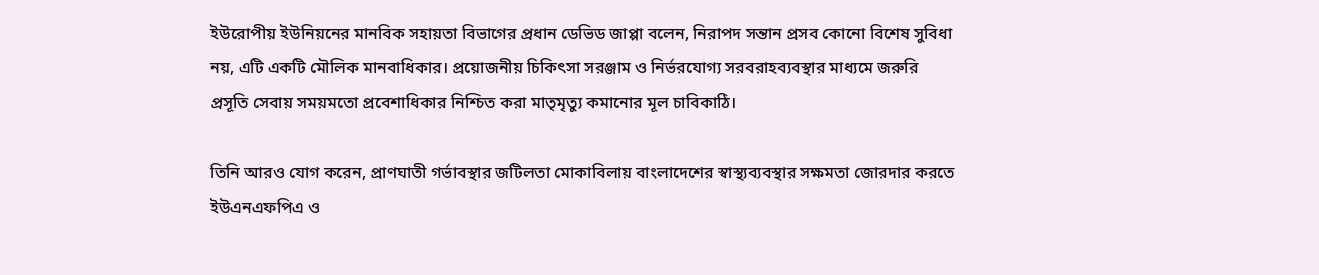ইউরোপীয় ইউনিয়নের মানবিক সহায়তা বিভাগের প্রধান ডেভিড জাপ্পা বলেন, নিরাপদ সন্তান প্রসব কোনো বিশেষ সুবিধা নয়, এটি একটি মৌলিক মানবাধিকার। প্রয়োজনীয় চিকিৎসা সরঞ্জাম ও নির্ভরযোগ্য সরবরাহব্যবস্থার মাধ্যমে জরুরি প্রসূতি সেবায় সময়মতো প্রবেশাধিকার নিশ্চিত করা মাতৃমৃত্যু কমানোর মূল চাবিকাঠি।

তিনি আরও যোগ করেন, প্রাণঘাতী গর্ভাবস্থার জটিলতা মোকাবিলায় বাংলাদেশের স্বাস্থ্যব্যবস্থার সক্ষমতা জোরদার করতে ইউএনএফপিএ ও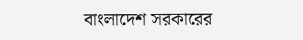বাংলাদেশ সরকারের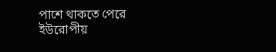পাশে থাকতে পেরে ইউরোপীয়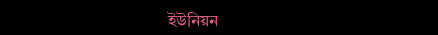ইউনিয়ন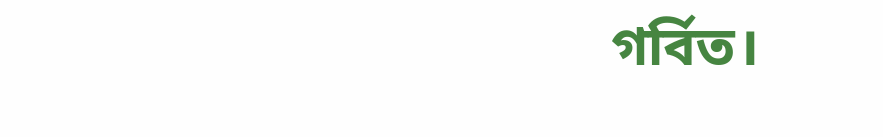গর্বিত।